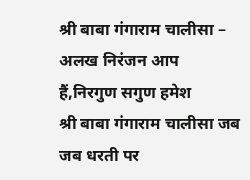श्री बाबा गंगाराम चालीसा – अलख निरंजन आप हैं,निरगुण सगुण हमेश
श्री बाबा गंगाराम चालीसा जब जब धरती पर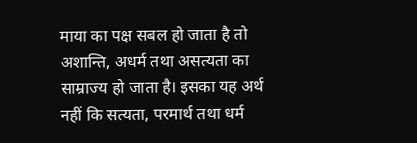माया का पक्ष सबल हो जाता है तो अशान्ति, अधर्म तथा असत्यता का साम्राज्य हो जाता है। इसका यह अर्थ नहीं कि सत्यता, परमार्थ तथा धर्म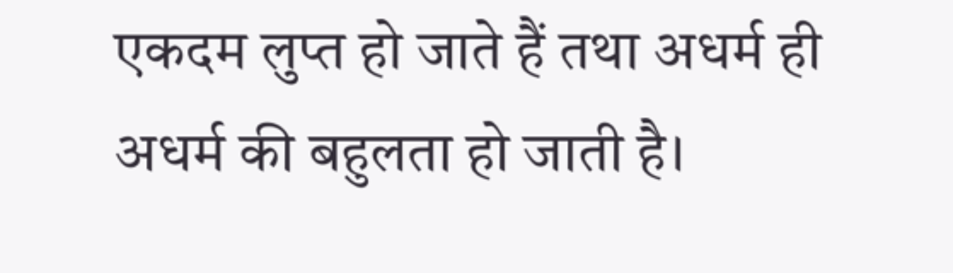एकदम लुप्त हो जाते हैं तथा अधर्म ही अधर्म की बहुलता हो जाती है।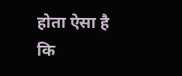होता ऐसा है कि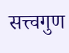सत्त्वगुण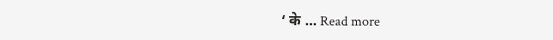‘ के … Read more